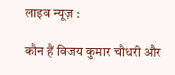लाइव न्यूज़ :

कौन हैं विजय कुमार चौधरी और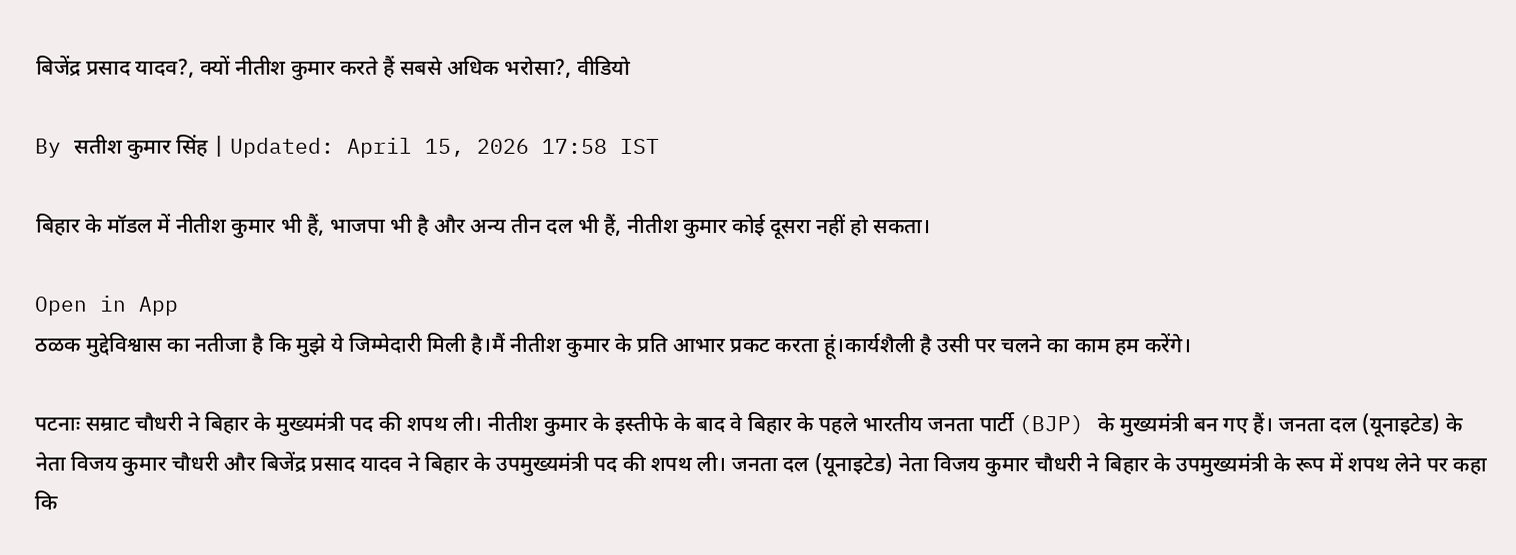बिजेंद्र प्रसाद यादव?, क्यों नीतीश कुमार करते हैं सबसे अधिक भरोसा?, वीडियो

By सतीश कुमार सिंह | Updated: April 15, 2026 17:58 IST

बिहार के मॉडल में नीतीश कुमार भी हैं, भाजपा भी है और अन्य तीन दल भी हैं, नीतीश कुमार कोई दूसरा नहीं हो सकता।

Open in App
ठळक मुद्देविश्वास का नतीजा है कि मुझे ये जिम्मेदारी मिली है।मैं नीतीश कुमार के प्रति आभार प्रकट करता हूं।कार्यशैली है उसी पर चलने का काम हम करेंगे।

पटनाः सम्राट चौधरी ने बिहार के मुख्यमंत्री पद की शपथ ली। नीतीश कुमार के इस्तीफे के बाद वे बिहार के पहले भारतीय जनता पार्टी (BJP) के मुख्यमंत्री बन गए हैं। जनता दल (यूनाइटेड) के नेता विजय कुमार चौधरी और बिजेंद्र प्रसाद यादव ने बिहार के उपमुख्यमंत्री पद की शपथ ली। जनता दल (यूनाइटेड) नेता विजय कुमार चौधरी ने बिहार के उपमुख्यमंत्री के रूप में शपथ लेने पर कहा कि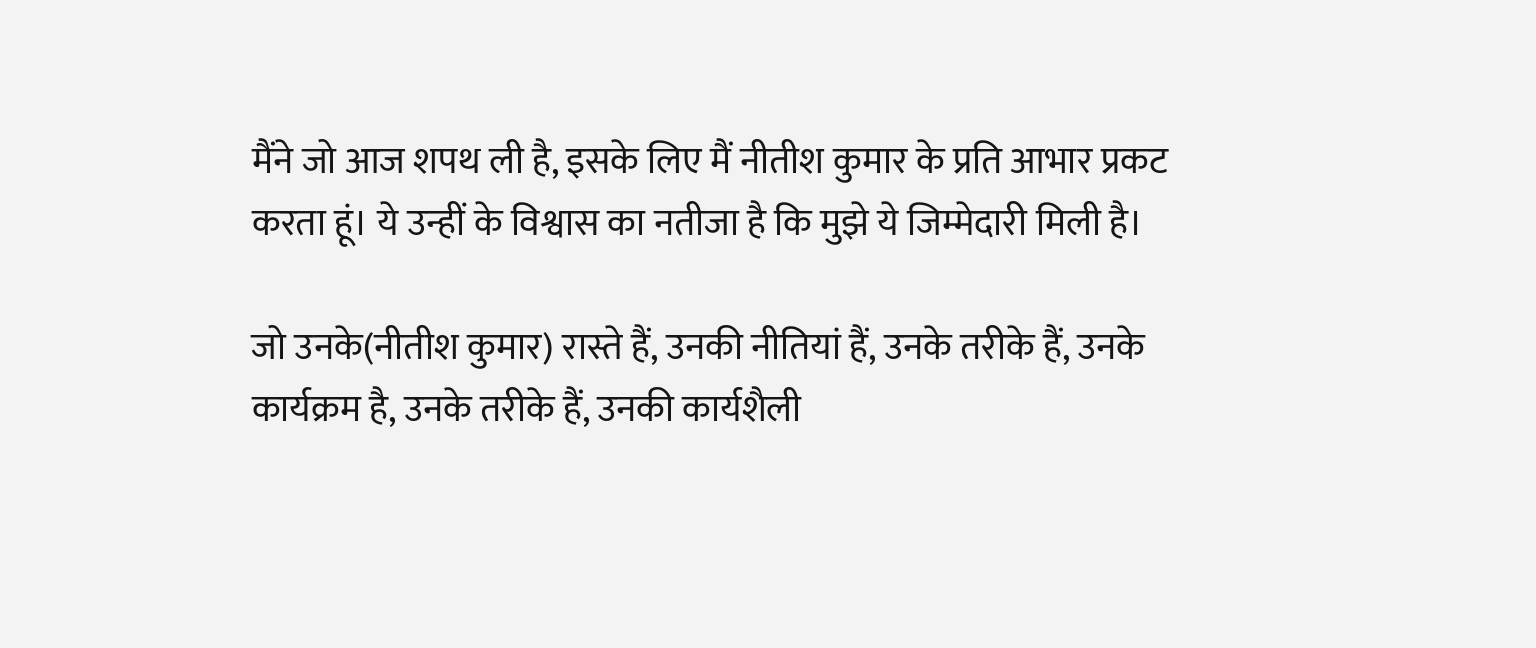मैंने जो आज शपथ ली है, इसके लिए मैं नीतीश कुमार के प्रति आभार प्रकट करता हूं। ये उन्हीं के विश्वास का नतीजा है कि मुझे ये जिम्मेदारी मिली है।

जो उनके(नीतीश कुमार) रास्ते हैं, उनकी नीतियां हैं, उनके तरीके हैं, उनके कार्यक्रम है, उनके तरीके हैं, उनकी कार्यशैली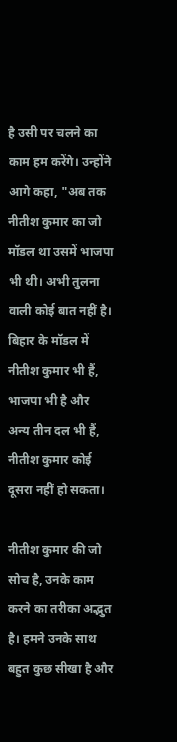है उसी पर चलने का काम हम करेंगे। उन्होंने आगे कहा, "अब तक नीतीश कुमार का जो मॉडल था उसमें भाजपा भी थी। अभी तुलना वाली कोई बात नहीं है। बिहार के मॉडल में नीतीश कुमार भी हैं, भाजपा भी है और अन्य तीन दल भी हैं, नीतीश कुमार कोई दूसरा नहीं हो सकता।

नीतीश कुमार की जो सोच है, उनके काम करने का तरीका अद्भुत है। हमने उनके साथ बहुत कुछ सीखा है और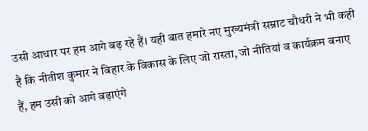उसी आधार पर हम आगे बढ़ रहे हैं। यही बात हमारे नए मुख्यमंत्री सम्राट चौधरी ने भी कही है कि नीतीश कुमार ने बिहार के विकास के लिए जो रास्ता, जो नीतियां व कार्यक्रम बनाए हैं, हम उसी को आगे बढ़ाएंगे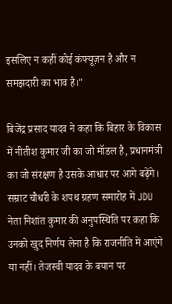इसलिए न कहीं कोई कंफ्यूज़न है और न समझदारी का भाव है।"

बिजेंद्र प्रसाद यादव ने कहा कि बिहार के विकास में नीतीश कुमार जी का जो मॉडल है, प्रधानमंत्री का जो संरक्षण है उसके आधार पर आगे बढ़ेंगे। सम्राट चौधरी के शपथ ग्रहण समारोह में JDU नेता निशांत कुमार की अनुपस्थिति पर कहा कि उनको खुद निर्णय लेना है कि राजनीति में आएंगे या नहीं। तेजस्वी यादव के बयान पर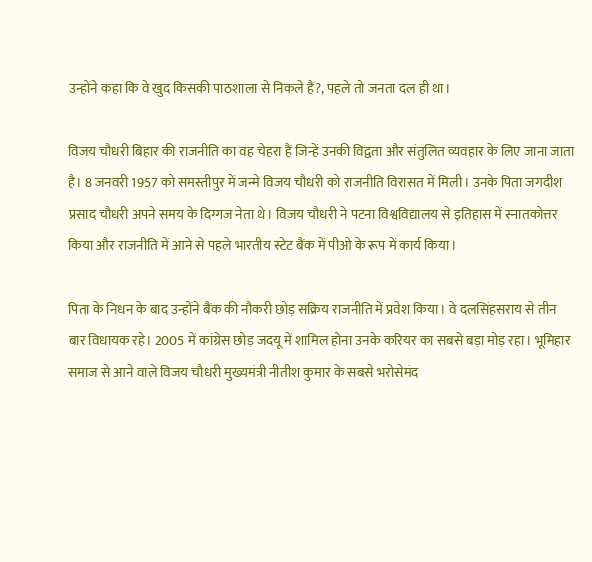उन्होंने कहा कि वे खुद किसकी पाठशाला से निकले हैं?, पहले तो जनता दल ही था।

विजय चौधरी बिहार की राजनीति का वह चेहरा हैं जिन्हें उनकी विद्वता और संतुलित व्यवहार के लिए जाना जाता है। 8 जनवरी 1957 को समस्तीपुर में जन्मे विजय चौधरी को राजनीति विरासत में मिली। उनके पिता जगदीश प्रसाद चौधरी अपने समय के दिग्गज नेता थे। विजय चौधरी ने पटना विश्वविद्यालय से इतिहास में स्नातकोत्तर किया और राजनीति में आने से पहले भारतीय स्टेट बैंक में पीओ के रूप में कार्य किया।

पिता के निधन के बाद उन्होंने बैंक की नौकरी छोड़ सक्रिय राजनीति में प्रवेश किया। वे दलसिंहसराय से तीन बार विधायक रहे। 2005 में कांग्रेस छोड़ जदयू में शामिल होना उनके करियर का सबसे बड़ा मोड़ रहा। भूमिहार समाज से आने वाले विजय चौधरी मुख्यमंत्री नीतीश कुमार के सबसे भरोसेमंद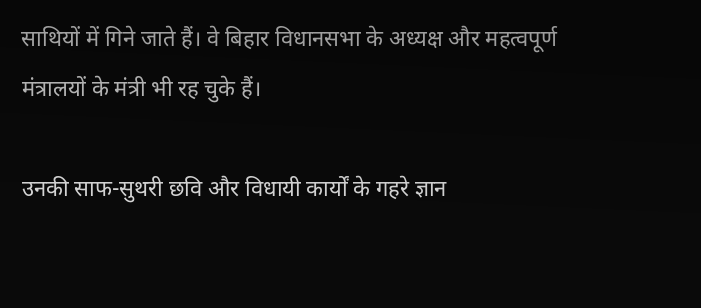साथियों में गिने जाते हैं। वे बिहार विधानसभा के अध्यक्ष और महत्वपूर्ण मंत्रालयों के मंत्री भी रह चुके हैं।

उनकी साफ-सुथरी छवि और विधायी कार्यों के गहरे ज्ञान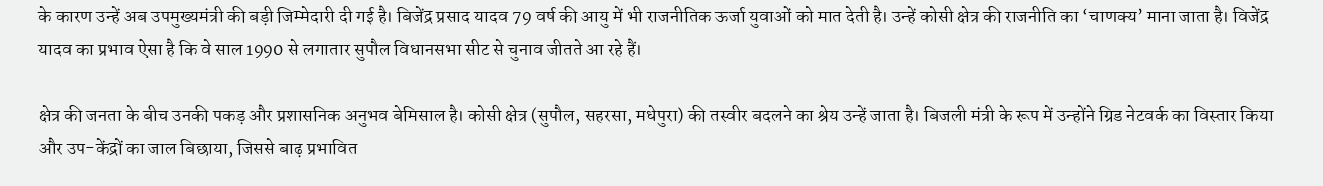के कारण उन्हें अब उपमुख्यमंत्री की बड़ी जिम्मेदारी दी गई है। बिजेंद्र प्रसाद यादव 79 वर्ष की आयु में भी राजनीतिक ऊर्जा युवाओं को मात देती है। उन्हें कोसी क्षेत्र की राजनीति का ‘चाणक्य’ माना जाता है। विजेंद्र यादव का प्रभाव ऐसा है कि वे साल 1990 से लगातार सुपौल विधानसभा सीट से चुनाव जीतते आ रहे हैं।

क्षेत्र की जनता के बीच उनकी पकड़ और प्रशासनिक अनुभव बेमिसाल है। कोसी क्षेत्र (सुपौल, सहरसा, मधेपुरा) की तस्वीर बदलने का श्रेय उन्हें जाता है। बिजली मंत्री के रूप में उन्होंने ग्रिड नेटवर्क का विस्तार किया और उप-केंद्रों का जाल बिछाया, जिससे बाढ़ प्रभावित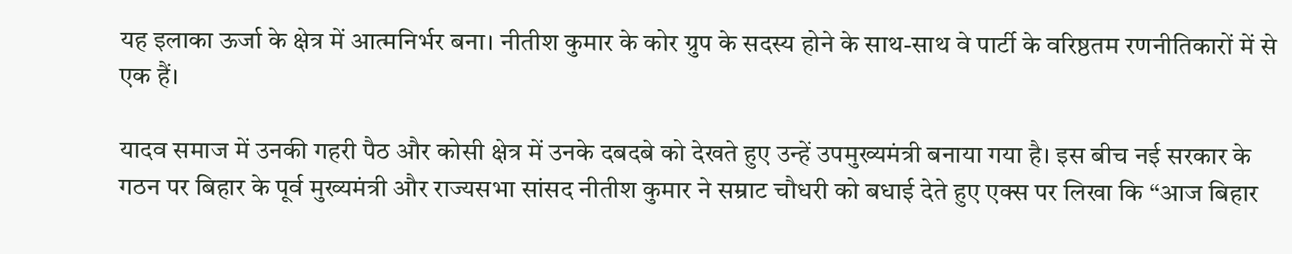यह इलाका ऊर्जा के क्षेत्र में आत्मनिर्भर बना। नीतीश कुमार के कोर ग्रुप के सदस्य होने के साथ-साथ वे पार्टी के वरिष्ठतम रणनीतिकारों में से एक हैं।

यादव समाज में उनकी गहरी पैठ और कोसी क्षेत्र में उनके दबदबे को देखते हुए उन्हें उपमुख्यमंत्री बनाया गया है। इस बीच नई सरकार के गठन पर बिहार के पूर्व मुख्यमंत्री और राज्यसभा सांसद नीतीश कुमार ने सम्राट चौधरी को बधाई देते हुए एक्स पर लिखा कि “आज बिहार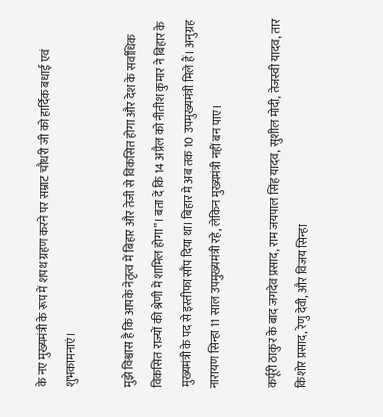के नए मुख्यमंत्री के रूप में शपथ ग्रहण करने पर सम्राट चौधरी जी को हार्दिक बधाई एवं शुभकामनाएं।

मुझे विश्वास है कि आपके नेतृत्व में बिहार और तेजी से विकसित होगा और देश के सर्वाधिक विकसित राज्यों की श्रेणी में शामिल होगा”। बता दें कि 14 अप्रैल को नीतीश कुमार ने बिहार के मुख्यमंत्री के पद से इस्तीफा सौंप दिया था। बिहार मे अब तक 10 उपमुख्यमंत्री मिले हैं। अनुग्रह नारायण सिन्हा 11 साल उपमुख्यमंत्री रहे, लेकिन मुख्यमंत्री नहीं बन पाए।

कर्पूरी ठाकुर के बाद जगदेव प्रसाद, राम जयपाल सिंह यादव, सुशील मोदी, तेजस्वी यादव, तार किशोर प्रसाद, रेणु देवी, और विजय सिन्हा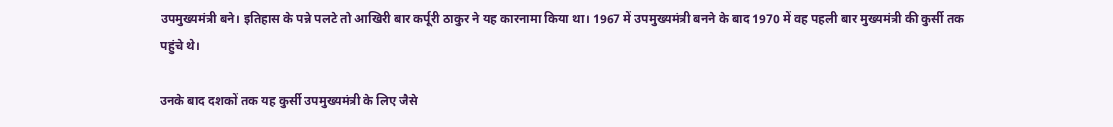उपमुख्यमंत्री बने। इतिहास के पन्ने पलटे तो आखिरी बार कर्पूरी ठाकुर ने यह कारनामा किया था। 1967 में उपमुख्यमंत्री बनने के बाद 1970 में वह पहली बार मुख्यमंत्री की कुर्सी तक पहुंचे थे।

उनके बाद दशकों तक यह कुर्सी उपमुख्यमंत्री के लिए जैसे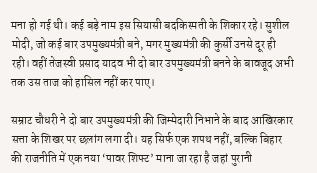मना हो गई थी। कई बड़े नाम इस सियासी बदकिस्मती के शिकार रहे। सुशील मोदी, जो कई बार उपमुख्यमंत्री बने, मगर मुख्यमंत्री की कुर्सी उनसे दूर ही रही। वहीं तेजस्वी प्रसाद यादव भी दो बार उपमुख्यमंत्री बनने के बावजूद अभी तक उस ताज को हासिल नहीं कर पाए।

सम्राट चौधरी ने दो बार उपमुख्यमंत्री की जिम्मेदारी निभाने के बाद आखिरकार सत्ता के शिखर पर छलांग लगा दी। यह सिर्फ एक शपथ नहीं, बल्कि बिहार की राजनीति में एक नया ‘पावर शिफ्ट’ माना जा रहा है जहां पुरानी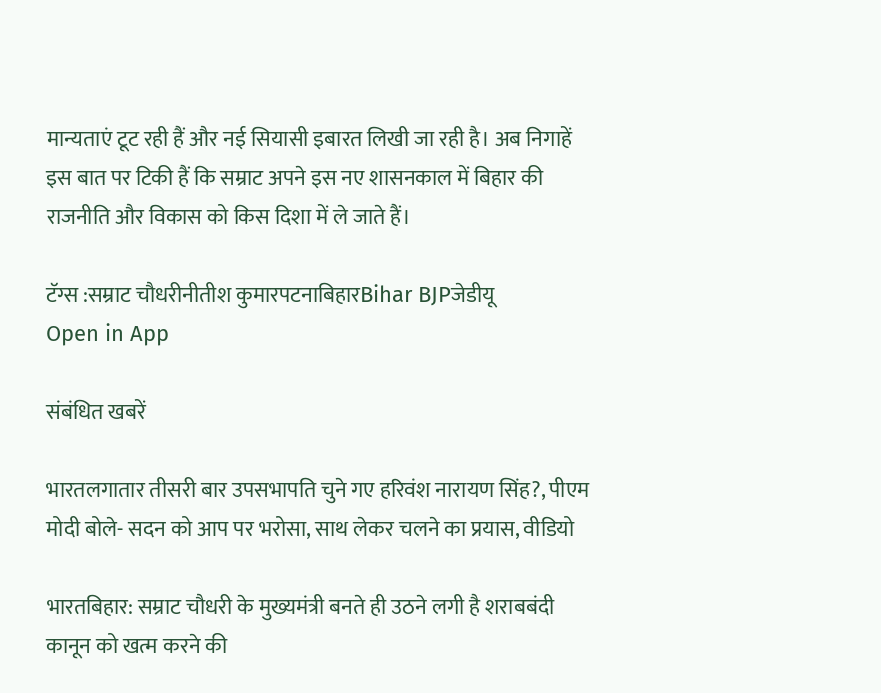मान्यताएं टूट रही हैं और नई सियासी इबारत लिखी जा रही है। अब निगाहें इस बात पर टिकी हैं कि सम्राट अपने इस नए शासनकाल में बिहार की राजनीति और विकास को किस दिशा में ले जाते हैं।

टॅग्स :सम्राट चौधरीनीतीश कुमारपटनाबिहारBihar BJPजेडीयू
Open in App

संबंधित खबरें

भारतलगातार तीसरी बार उपसभापति चुने गए हरिवंश नारायण सिंह?, पीएम मोदी बोले- सदन को आप पर भरोसा, साथ लेकर चलने का प्रयास, वीडियो

भारतबिहार: सम्राट चौधरी के मुख्यमंत्री बनते ही उठने लगी है शराबबंदी कानून को खत्म करने की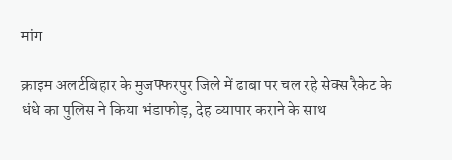मांग

क्राइम अलर्टबिहार के मुजफ्फरपुर जिले में ढाबा पर चल रहे सेक्स रैकेट के धंधे का पुलिस ने किया भंडाफोड़, देह व्यापार कराने के साथ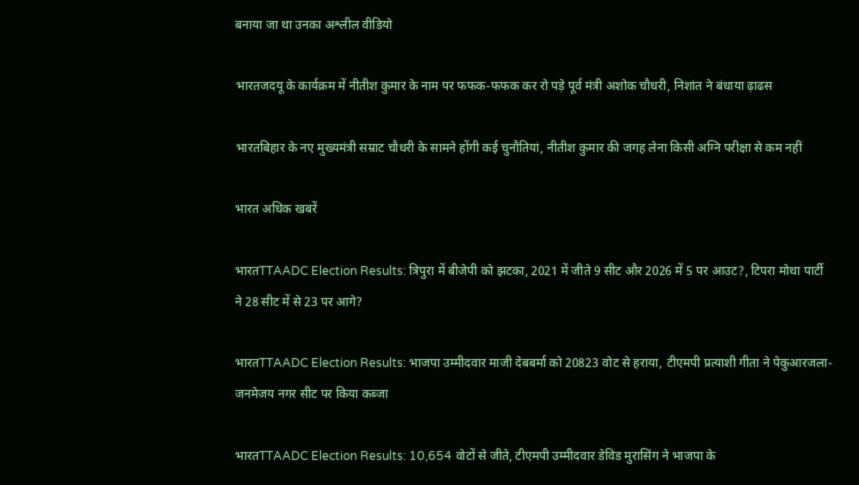बनाया जा था उनका अश्लील वीडियो

भारतजदयू के कार्यक्रम में नीतीश कुमार के नाम पर फफक-फफक कर रो पड़े पूर्व मंत्री अशोक चौधरी, निशांत ने बंधाया ढ़ाढस

भारतबिहार के नए मुख्यमंत्री सम्राट चौधरी के सामने होंगी कई चुनौतियां, नीतीश कुमार की जगह लेना किसी अग्नि परीक्षा से कम नहीं

भारत अधिक खबरें

भारतTTAADC Election Results: त्रिपुरा में बीजेपी को झटका, 2021 में जीते 9 सीट और 2026 में 5 पर आउट?, टिपरा मोथा पार्टी ने 28 सीट में से 23 पर आगे?

भारतTTAADC Election Results: भाजपा उम्मीदवार माजी देबबर्मा को 20823 वोट से हराया, टीएमपी प्रत्याशी गीता ने पेकुआरजला-जनमेजय नगर सीट पर किया कब्जा

भारतTTAADC Election Results: 10,654 वोटों से जीते, टीएमपी उम्मीदवार डेविड मुरासिंग ने भाजपा के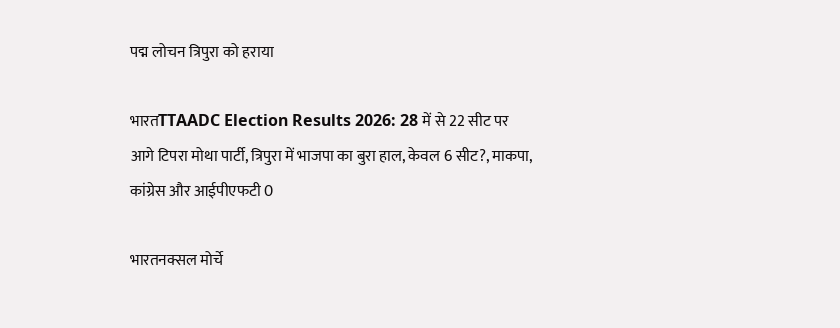पद्म लोचन त्रिपुरा को हराया

भारतTTAADC Election Results 2026: 28 में से 22 सीट पर आगे टिपरा मोथा पार्टी, त्रिपुरा में भाजपा का बुरा हाल, केवल 6 सीट?, माकपा, कांग्रेस और आईपीएफटी 0

भारतनक्सल मोर्चे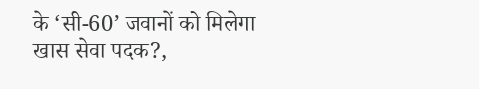के ‘सी-60’ जवानों को मिलेगा खास सेवा पदक?,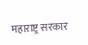महाराष्ट्र सरकार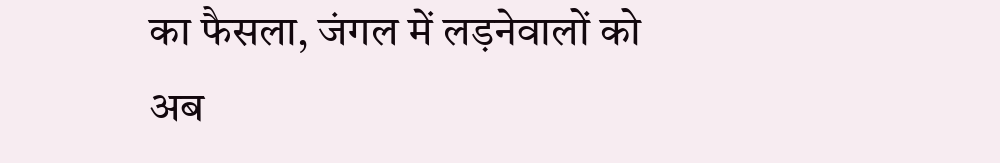का फैसला, जंगल में लड़नेवालों को अब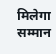मिलेगा सम्मान